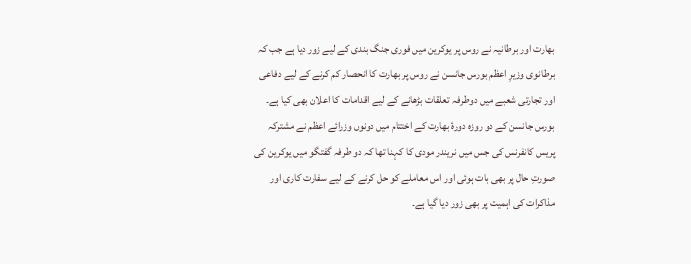بھارت اور برطانیہ نے روس پر یوکرین میں فوری جنگ بندی کے لیے زور دیا ہے جب کہ برطانوی وزیرِ اعظم بورس جانسن نے روس پر بھارت کا انحصار کم کرنے کے لیے دفاعی اور تجارتی شعبے میں دوطرفہ تعلقات بڑھانے کے لیے اقدامات کا اعلان بھی کیا ہے۔
بورس جانسن کے دو روزہ دورۂ بھارت کے اختتام میں دونوں وزرائے اعظم نے مشترکہ پریس کانفرنس کی جس میں نریندر مودی کا کہنا تھا کہ دو طرفہ گفتگو میں یوکرین کی صورتِ حال پر بھی بات ہوئی اور اس معاملے کو حل کرنے کے لیے سفارت کاری اور مذاکرات کی اہمیت پر بھی زور دیا گیا ہے۔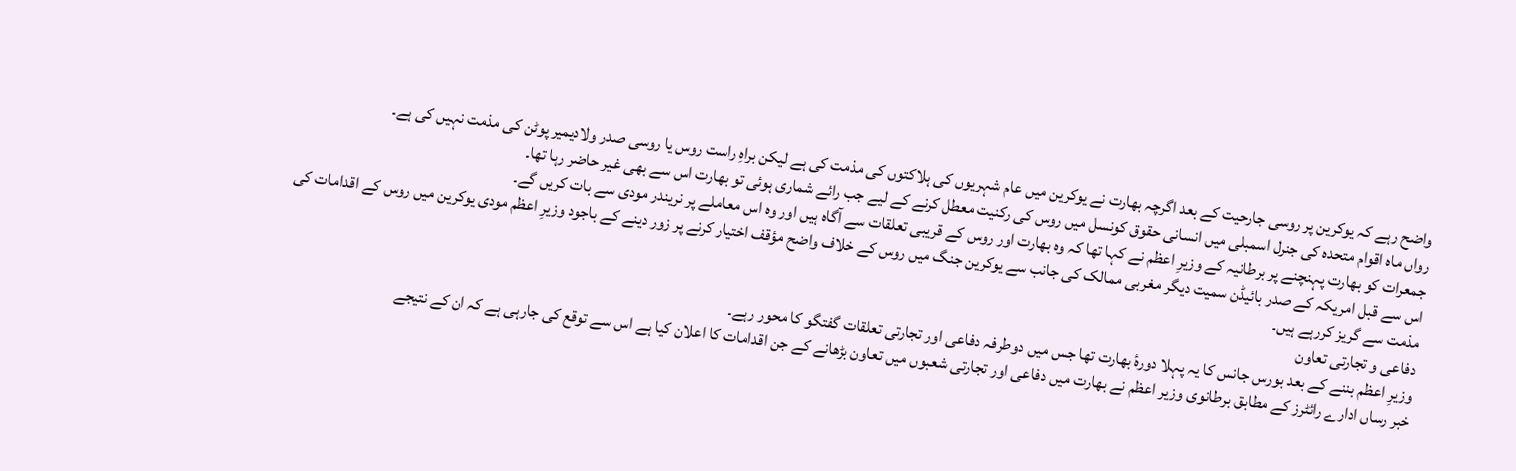واضح رہے کہ یوکرین پر روسی جارحیت کے بعد اگرچہ بھارت نے یوکرین میں عام شہریوں کی ہلاکتوں کی مذمت کی ہے لیکن براہِ راست روس یا روسی صدر ولادیمیر پوٹن کی مذمت نہیں کی ہے۔
رواں ماہ اقوام متحدہ کی جنرل اسمبلی میں انسانی حقوق کونسل میں روس کی رکنیت معطل کرنے کے لیے جب رائے شماری ہوئی تو بھارت اس سے بھی غیر حاضر رہا تھا۔
جمعرات کو بھارت پہنچنے پر برطانیہ کے وزیرِ اعظم نے کہا تھا کہ وہ بھارت اور روس کے قریبی تعلقات سے آگاہ ہیں اور وہ اس معاملے پر نریندر مودی سے بات کریں گے۔
اس سے قبل امریکہ کے صدر بائیڈن سمیت دیگر مغربی ممالک کی جانب سے یوکرین جنگ میں روس کے خلاف واضح مؤقف اختیار کرنے پر زور دینے کے باجود وزیرِ اعظم مودی یوکرین میں روس کے اقدامات کی مذمت سے گریز کررہے ہیں۔
دفاعی و تجارتی تعاون
وزیرِ اعظم بننے کے بعد بورس جانس کا یہ پہلا دورۂ بھارت تھا جس میں دوطرفہ دفاعی اور تجارتی تعلقات گفتگو کا محور رہے۔
خبر رساں ادارے رائٹرز کے مطابق برطانوی وزیر اعظم نے بھارت میں دفاعی اور تجارتی شعبوں میں تعاون بڑھانے کے جن اقدامات کا اعلان کیا ہے اس سے توقع کی جارہی ہے کہ ان کے نتیجے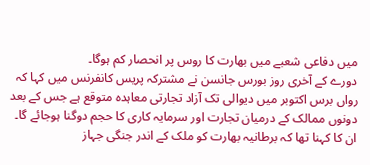میں دفاعی شعبے میں بھارت کا روس پر انحصار کم ہوگا۔
دورے کے آخری روز بورس جانسن نے مشترکہ پریس کانفرنس میں کہا کہ رواں برس اکتوبر میں دیوالی تک آزاد تجارتی معاہدہ متوقع ہے جس کے بعد دونوں ممالک کے درمیان تجارت اور سرمایہ کاری کا حجم دوگنا ہوجائے گا۔
ان کا کہنا تھا کہ برطانیہ بھارت کو ملک کے اندر جنگی جہاز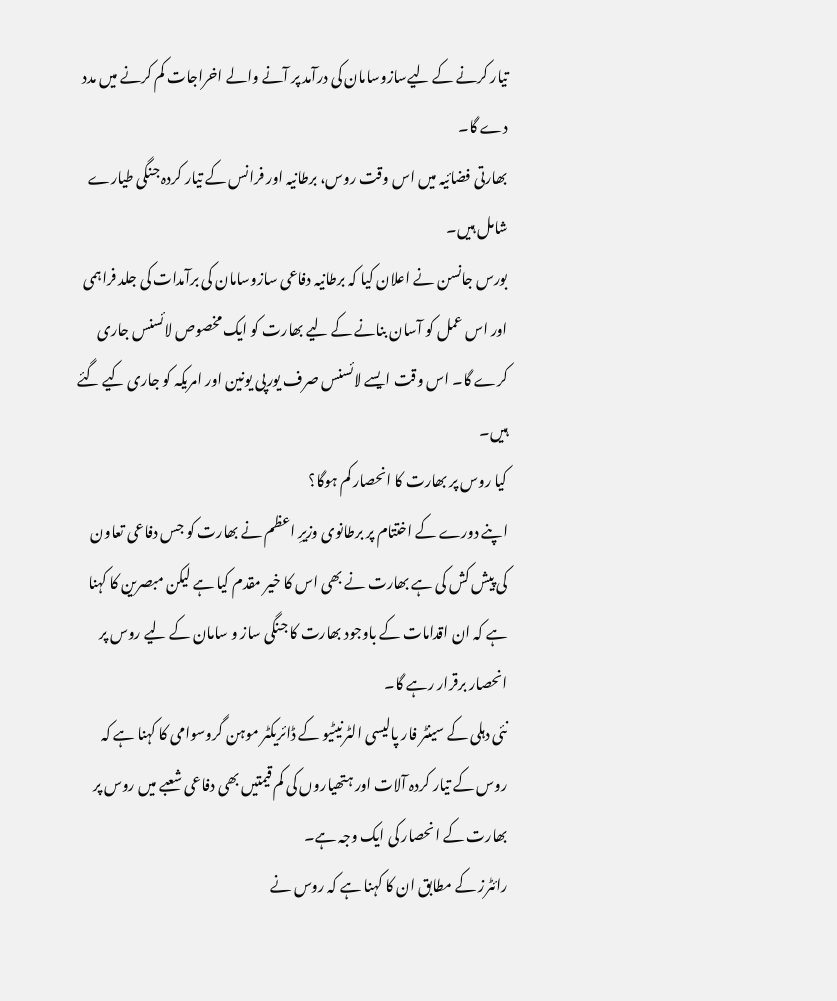تیار کرنے کے لیےسازوسامان کی درآمد پر آنے والے اخراجات کم کرنے میں مدد دے گا۔
بھارتی فضائیہ میں اس وقت روس، برطانیہ اور فرانس کے تیار کردہ جنگی طیارے شامل ہیں۔
بورس جانسن نے اعلان کیا کہ برطانیہ دفاعی سازوسامان کی برآمدات کی جلد فراہمی اور اس عمل کو آسان بنانے کے لیے بھارت کو ایک مخصوص لائسنس جاری کرے گا۔ اس وقت ایسے لائسنس صرف یورپی یونین اور امریکہ کو جاری کیے گئے ہیں۔
کیا روس پر بھارت کا انحصار کم ہوگا؟
اپنے دورے کے اختتام پر برطانوی وزیرِ اعظم نے بھارت کو جس دفاعی تعاون کی پیش کش کی ہے بھارت نے بھی اس کا خیر مقدم کیا ہے لیکن مبصرین کا کہنا ہے کہ ان اقدامات کے باوجود بھارت کا جنگی ساز و سامان کے لیے روس پر انحصار برقرار رہے گا۔
نئی دہلی کے سینٹر فار پالیسی الٹرنیٹیو کے ڈائریکٹر موہن گروسوامی کا کہنا ہے کہ روس کے تیار کردہ آلات اور ہتھیاروں کی کم قیمتیں بھی دفاعی شعبے میں روس پر بھارت کے انحصار کی ایک وجہ ہے۔
رائٹرز کے مطابق ان کا کہنا ہے کہ روس نے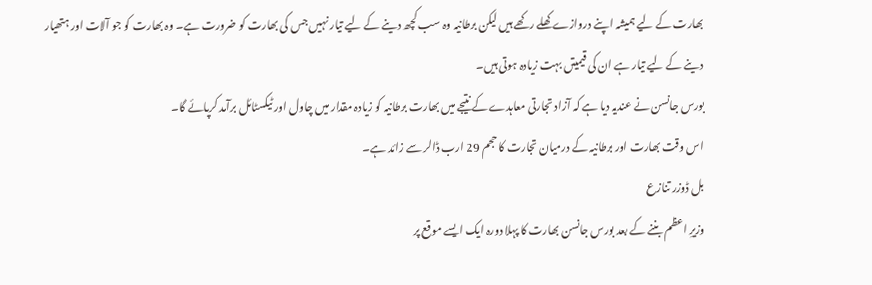بھارت کے لیے ہمیشہ اپنے دروازے کھلے رکھے ہیں لیکن برطانیہ وہ سب کچھ دینے کے لیے تیار نہیں جس کی بھارت کو ضرورت ہے۔ وہ بھارت کو جو آلات اور ہتھیار دینے کے لیے تیار ہے ان کی قیمیتں بہت زیادہ ہوتی ہیں۔
بورس جانسن نے عندیہ دیا ہے کہ آزاد تجارتی معاہدے کے نتیجے میں بھارت برطانیہ کو زیادہ مقدار میں چاول اور ٹیکسٹائل برآمد کرپائے گا۔
اس وقت بھارت اور برطانیہ کے درمیان تجارت کا حجم 29 ارب ڈالر سے زائد ہے۔
بل ڈوزر تنازع
وزیرِ اعظم بننے کے بعد بورس جانسن بھارت کا پہلا دورہ ایک ایسے موقع پر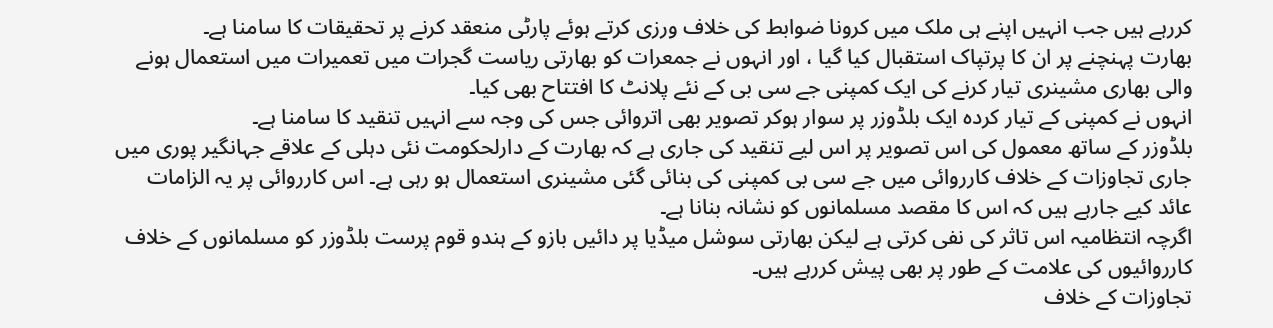کررہے ہیں جب انہیں اپنے ہی ملک میں کرونا ضوابط کی خلاف ورزی کرتے ہوئے پارٹی منعقد کرنے پر تحقیقات کا سامنا ہے۔
بھارت پہنچنے پر ان کا پرتپاک استقبال کیا گیا ، اور انہوں نے جمعرات کو بھارتی ریاست گجرات میں تعمیرات میں استعمال ہونے والی بھاری مشینری تیار کرنے کی ایک کمپنی جے سی بی کے نئے پلانٹ کا افتتاح بھی کیا۔
انہوں نے کمپنی کے تیار کردہ ایک بلڈوزر پر سوار ہوکر تصویر بھی اتروائی جس کی وجہ سے انہیں تنقید کا سامنا ہے۔
بلڈوزر کے ساتھ معمول کی اس تصویر پر اس لیے تنقید کی جاری ہے کہ بھارت کے دارلحکومت نئی دہلی کے علاقے جہانگیر پوری میں جاری تجاوزات کے خلاف کارروائی میں جے سی بی کمپنی کی بنائی گئی مشینری استعمال ہو رہی ہے۔ اس کارروائی پر یہ الزامات عائد کیے جارہے ہیں کہ اس کا مقصد مسلمانوں کو نشانہ بنانا ہے۔
اگرچہ انتظامیہ اس تاثر کی نفی کرتی ہے لیکن بھارتی سوشل میڈیا پر دائیں بازو کے ہندو قوم پرست بلڈوزر کو مسلمانوں کے خلاف کارروائیوں کی علامت کے طور پر بھی پیش کررہے ہیں۔
تجاوزات کے خلاف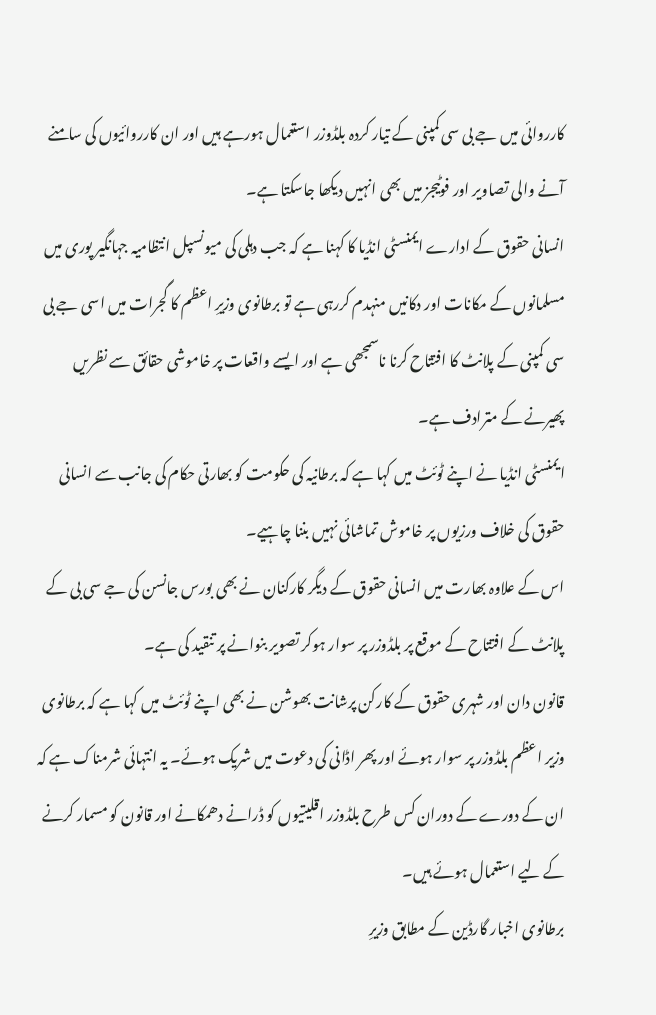کارروائی میں جے بی سی کمپنی کے تیار کردہ بلڈوزر استعمال ہورہے ہیں اور ان کارروائیوں کی سامنے آنے والی تصاویر اور فوٹیجز میں بھی انہیں دیکھا جاسکتا ہے۔
انسانی حقوق کے ادارے ایمنسٹی انڈیا کا کہنا ہے کہ جب دہلی کی میونسپل انتظامیہ جہانگیر پوری میں مسلمانوں کے مکانات اور دکانیں منہدم کررہی ہے تو برطانوی وزیرِ اعظم کا گجرات میں اسی جے بی سی کمپنی کے پلانٹ کا افتتاح کرنا ناسمجھی ہے اور ایسے واقعات پر خاموشی حقائق سے نظریں پھیرنے کے مترادف ہے۔
ایمنسٹی انڈیا نے اپنے ٹوئٹ میں کہا ہے کہ برطانیہ کی حکومت کو بھارتی حکام کی جانب سے انسانی حقوق کی خلاف ورزیوں پر خاموش تماشائی نہیں بننا چاہیے۔
اس کے علاوہ بھارت میں انسانی حقوق کے دیگر کارکنان نے بھی بورس جانسن کی جے سی بی کے پلانٹ کے افتتاح کے موقع پر بلڈوزر پر سوار ہوکر تصویر بنوانے پر تنقید کی ہے۔
قانون دان اور شہری حقوق کے کارکن پرشانت بھوشن نے بھی اپنے ٹوئٹ میں کہا ہے کہ برطانوی وزیر اعظم بلڈوزر پر سوار ہوئے اور پھر اڈانی کی دعوت میں شریک ہوئے۔ یہ انتہائی شرمناک ہے کہ ان کے دورے کے دوران کس طرح بلڈوزر اقلیتیوں کو ڈرانے دھمکانے اور قانون کو مسمار کرنے کے لیے استعمال ہوئے ہیں۔
برطانوی اخبار گارڈین کے مطابق وزیرِ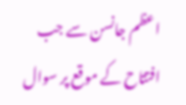اعظم جانسن سے جب افتتاح کے موقع پر سوال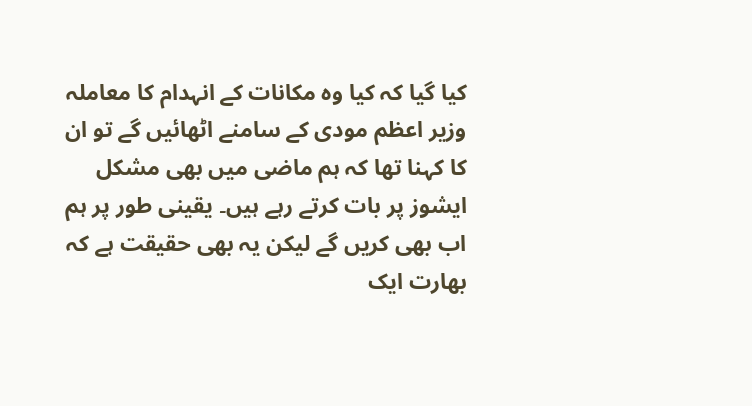کیا گیا کہ کیا وہ مکانات کے انہدام کا معاملہ وزیر اعظم مودی کے سامنے اٹھائیں گے تو ان کا کہنا تھا کہ ہم ماضی میں بھی مشکل ایشوز پر بات کرتے رہے ہیں۔ یقینی طور پر ہم اب بھی کریں گے لیکن یہ بھی حقیقت ہے کہ بھارت ایک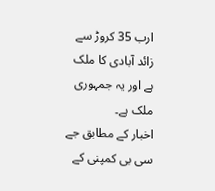ارب 35 کروڑ سے زائد آبادی کا ملک ہے اور یہ جمہوری ملک ہے۔
اخبار کے مطابق جے سی بی کمپنی کے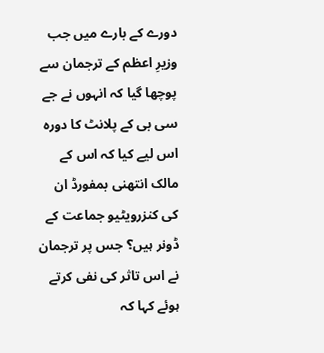دورے کے بارے میں جب وزیرِ اعظم کے ترجمان سے پوچھا گیا کہ انہوں نے جے سی بی کے پلانٹ کا دورہ اس لیے کیا کہ اس کے مالک انتھنی بمفورڈ ان کی کنزرویٹیو جماعت کے ڈونر ہیں؟ جس پر ترجمان نے اس تاثر کی نفی کرتے ہوئے کہا کہ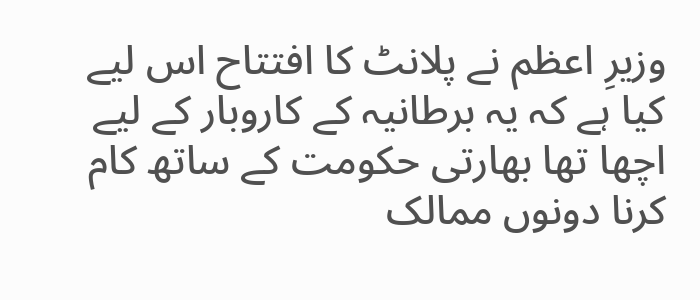وزیرِ اعظم نے پلانٹ کا افتتاح اس لیے کیا ہے کہ یہ برطانیہ کے کاروبار کے لیے اچھا تھا بھارتی حکومت کے ساتھ کام کرنا دونوں ممالک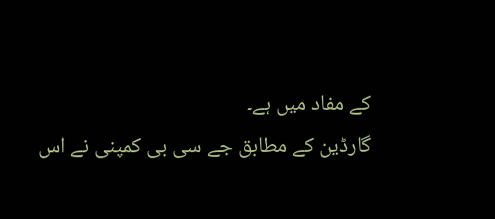کے مفاد میں ہے۔
گارڈین کے مطابق جے سی بی کمپنی نے اس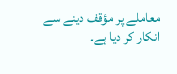معاملے پر مؤقف دینے سے انکار کر دیا ہے۔